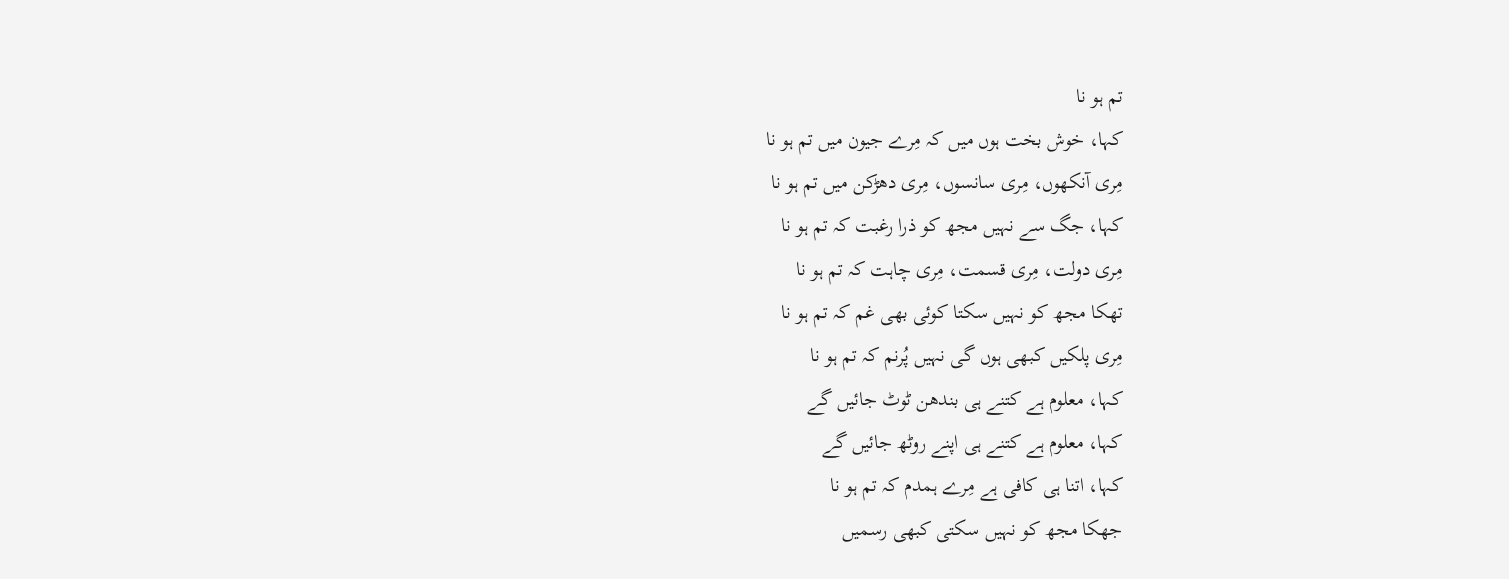تم ہو نا
کہا، خوش بخت ہوں میں کہ مِرے جیون میں تم ہو نا
مِری آنکھوں، مِری سانسوں، مِری دھڑکن میں تم ہو نا
کہا، جگ سے نہیں مجھ کو ذرا رغبت کہ تم ہو نا
مِری دولت، مِری قسمت، مِری چاہت کہ تم ہو نا
تھکا مجھ کو نہیں سکتا کوئی بھی غم کہ تم ہو نا
مِری پلکیں کبھی ہوں گی نہیں پُرنم کہ تم ہو نا
کہا، معلوم ہے کتنے ہی بندھن ٹوٹ جائیں گے
کہا، معلوم ہے کتنے ہی اپنے روٹھ جائیں گے
کہا، اتنا ہی کافی ہے مِرے ہمدم کہ تم ہو نا
جھکا مجھ کو نہیں سکتی کبھی رسمیں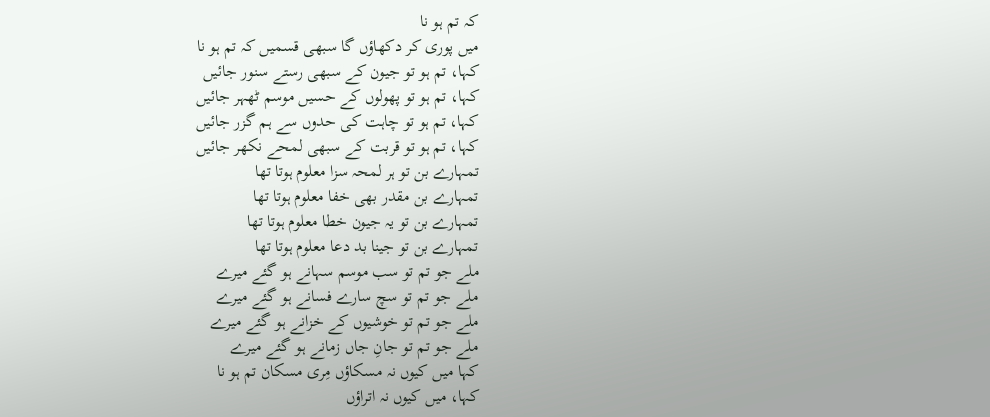کہ تم ہو نا
میں پوری کر دکھاؤں گا سبھی قسمیں کہ تم ہو نا
کہا، تم ہو تو جیون کے سبھی رستے سنور جائیں
کہا، تم ہو تو پھولوں کے حسیں موسم ٹھہر جائیں
کہا، تم ہو تو چاہت کی حدوں سے ہم گزر جائیں
کہا، تم ہو تو قربت کے سبھی لمحے نکھر جائیں
تمہارے بن تو ہر لمحہ سزا معلوم ہوتا تھا
تمہارے بن مقدر بھی خفا معلوم ہوتا تھا
تمہارے بن تو یہ جیون خطا معلوم ہوتا تھا
تمہارے بن تو جینا بد دعا معلوم ہوتا تھا
ملے جو تم تو سب موسم سہانے ہو گئے میرے
ملے جو تم تو سچ سارے فسانے ہو گئے میرے
ملے جو تم تو خوشیوں کے خزانے ہو گئے میرے
ملے جو تم تو جانِ جاں زمانے ہو گئے میرے
کہا میں کیوں نہ مسکاؤں مِری مسکان تم ہو نا
کہا، میں کیوں نہ اتراؤں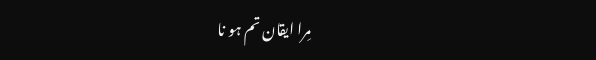مِرا ایقان تم ہو نا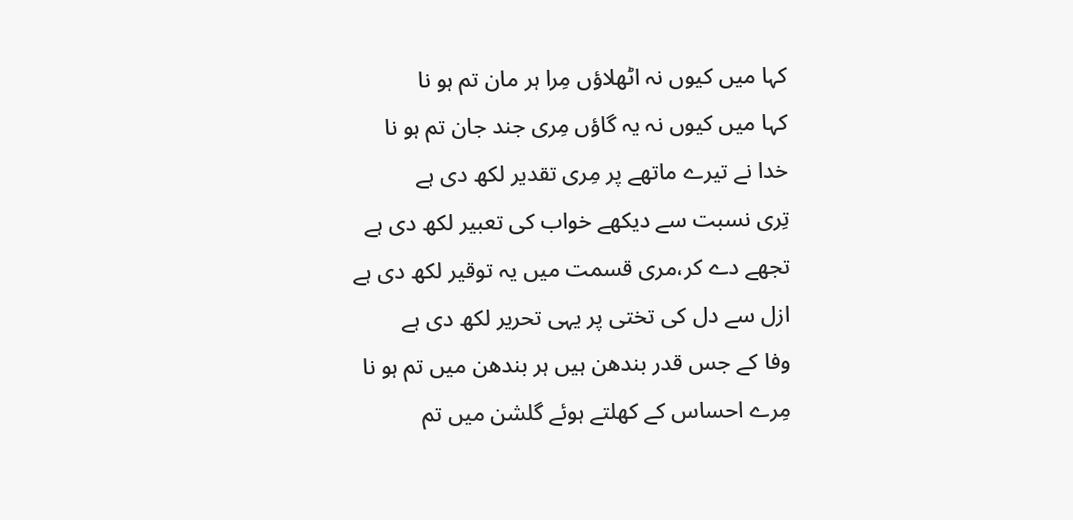کہا میں کیوں نہ اٹھلاؤں مِرا ہر مان تم ہو نا
کہا میں کیوں نہ یہ گاؤں مِری جند جان تم ہو نا
خدا نے تیرے ماتھے پر مِری تقدیر لکھ دی ہے
تِری نسبت سے دیکھے خواب کی تعبیر لکھ دی ہے
تجھے دے کر،مری قسمت میں یہ توقیر لکھ دی ہے
ازل سے دل کی تختی پر یہی تحریر لکھ دی ہے
وفا کے جس قدر بندھن ہیں ہر بندھن میں تم ہو نا
مِرے احساس کے کھلتے ہوئے گلشن میں تم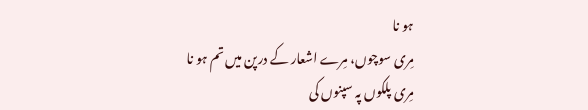ہو نا
مِری سوچوں، مِرے اشعار کے درپن میں تم ہو نا
مِری پلکوں پہ سپنوں کی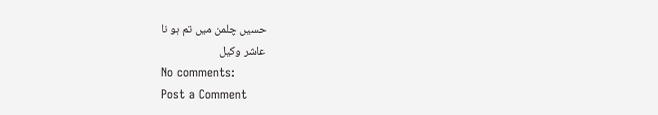حسیں چلمن میں تم ہو نا
عاشر وکیل
No comments:
Post a Comment